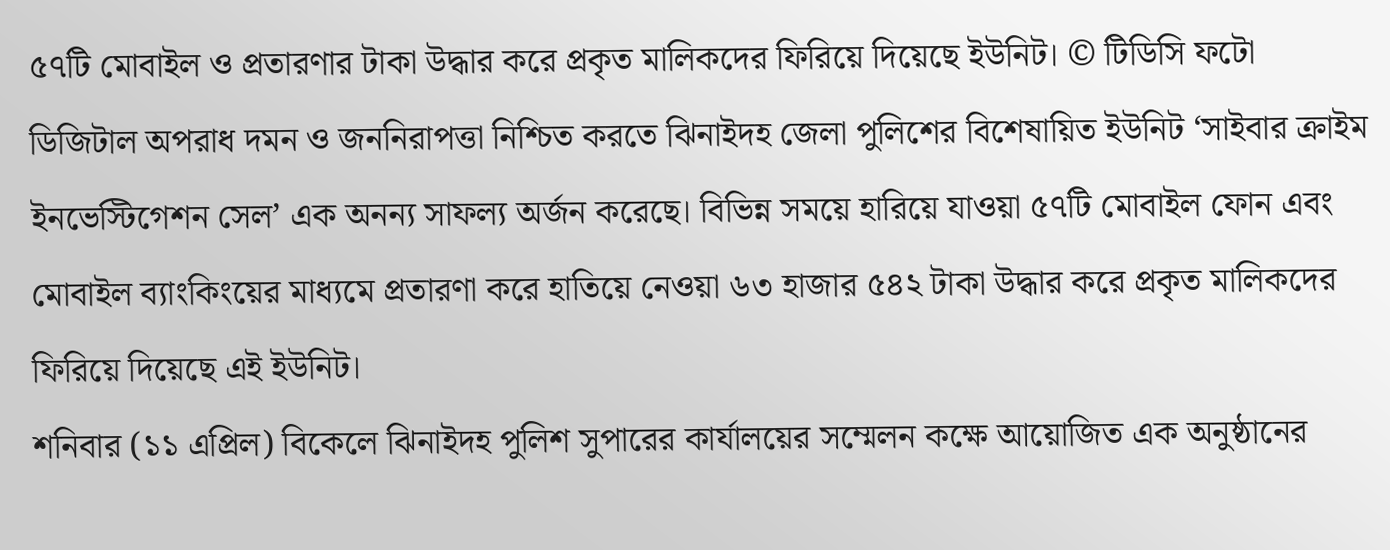৫৭টি মোবাইল ও প্রতারণার টাকা উদ্ধার করে প্রকৃত মালিকদের ফিরিয়ে দিয়েছে ইউনিট। © টিডিসি ফটো
ডিজিটাল অপরাধ দমন ও জননিরাপত্তা নিশ্চিত করতে ঝিনাইদহ জেলা পুলিশের বিশেষায়িত ইউনিট ‘সাইবার ক্রাইম ইনভেস্টিগেশন সেল’ এক অনন্য সাফল্য অর্জন করেছে। বিভিন্ন সময়ে হারিয়ে যাওয়া ৫৭টি মোবাইল ফোন এবং মোবাইল ব্যাংকিংয়ের মাধ্যমে প্রতারণা করে হাতিয়ে নেওয়া ৬৩ হাজার ৫৪২ টাকা উদ্ধার করে প্রকৃত মালিকদের ফিরিয়ে দিয়েছে এই ইউনিট।
শনিবার (১১ এপ্রিল) বিকেলে ঝিনাইদহ পুলিশ সুপারের কার্যালয়ের সম্মেলন কক্ষে আয়োজিত এক অনুষ্ঠানের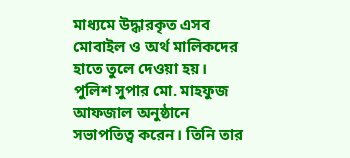মাধ্যমে উদ্ধারকৃত এসব মোবাইল ও অর্থ মালিকদের হাতে তুলে দেওয়া হয়।
পুলিশ সুপার মো. মাহফুজ আফজাল অনুষ্ঠানে সভাপতিত্ব করেন। তিনি তার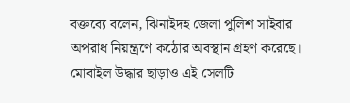বক্তব্যে বলেন, ঝিনাইদহ জেলা পুলিশ সাইবার অপরাধ নিয়ন্ত্রণে কঠোর অবস্থান গ্রহণ করেছে। মোবাইল উদ্ধার ছাড়াও এই সেলটি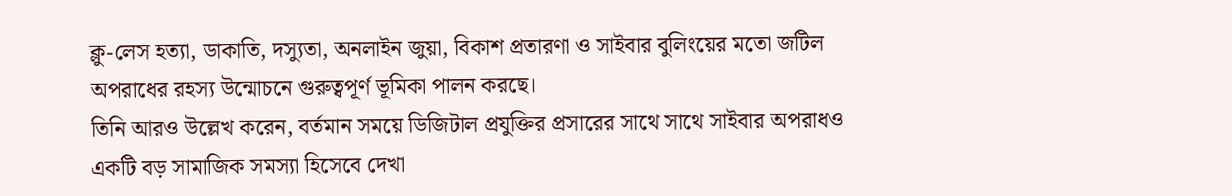ক্লু-লেস হত্যা, ডাকাতি, দস্যুতা, অনলাইন জুয়া, বিকাশ প্রতারণা ও সাইবার বুলিংয়ের মতো জটিল অপরাধের রহস্য উন্মোচনে গুরুত্বপূর্ণ ভূমিকা পালন করছে।
তিনি আরও উল্লেখ করেন, বর্তমান সময়ে ডিজিটাল প্রযুক্তির প্রসারের সাথে সাথে সাইবার অপরাধও একটি বড় সামাজিক সমস্যা হিসেবে দেখা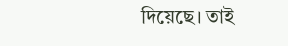দিয়েছে। তাই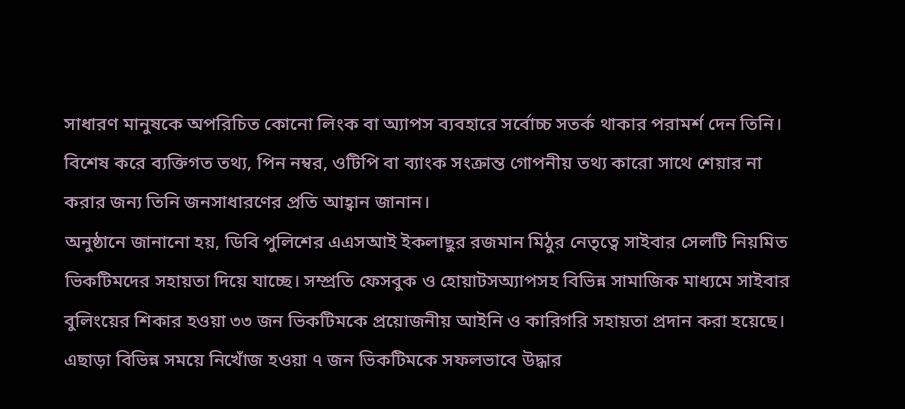সাধারণ মানুষকে অপরিচিত কোনো লিংক বা অ্যাপস ব্যবহারে সর্বোচ্চ সতর্ক থাকার পরামর্শ দেন তিনি। বিশেষ করে ব্যক্তিগত তথ্য, পিন নম্বর, ওটিপি বা ব্যাংক সংক্রান্ত গোপনীয় তথ্য কারো সাথে শেয়ার না করার জন্য তিনি জনসাধারণের প্রতি আহ্বান জানান।
অনুষ্ঠানে জানানো হয়, ডিবি পুলিশের এএসআই ইকলাছুর রজমান মিঠুর নেতৃত্বে সাইবার সেলটি নিয়মিত ভিকটিমদের সহায়তা দিয়ে যাচ্ছে। সম্প্রতি ফেসবুক ও হোয়াটসঅ্যাপসহ বিভিন্ন সামাজিক মাধ্যমে সাইবার বুলিংয়ের শিকার হওয়া ৩৩ জন ভিকটিমকে প্রয়োজনীয় আইনি ও কারিগরি সহায়তা প্রদান করা হয়েছে। এছাড়া বিভিন্ন সময়ে নিখোঁজ হওয়া ৭ জন ভিকটিমকে সফলভাবে উদ্ধার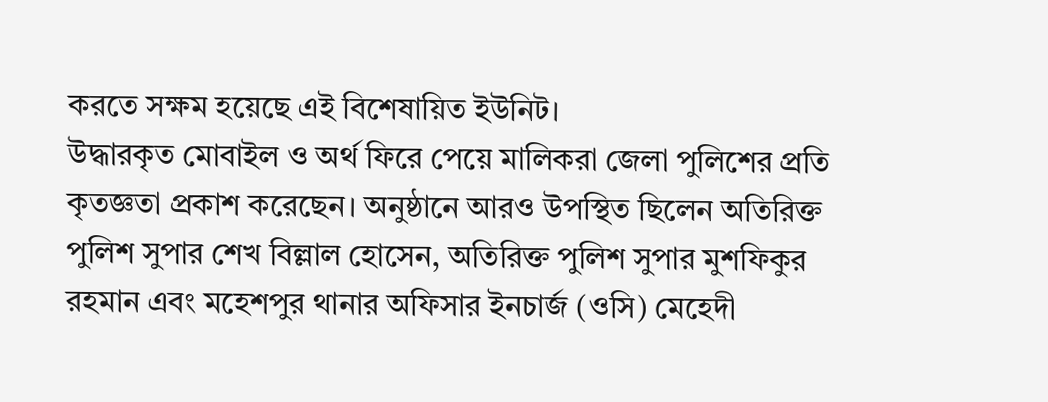করতে সক্ষম হয়েছে এই বিশেষায়িত ইউনিট।
উদ্ধারকৃত মোবাইল ও অর্থ ফিরে পেয়ে মালিকরা জেলা পুলিশের প্রতি কৃতজ্ঞতা প্রকাশ করেছেন। অনুষ্ঠানে আরও উপস্থিত ছিলেন অতিরিক্ত পুলিশ সুপার শেখ বিল্লাল হোসেন, অতিরিক্ত পুলিশ সুপার মুশফিকুর রহমান এবং মহেশপুর থানার অফিসার ইনচার্জ (ওসি) মেহেদী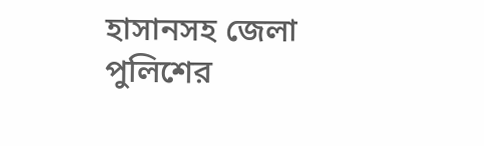হাসানসহ জেলা পুলিশের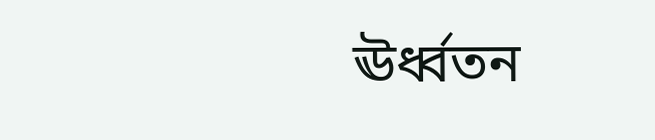ঊর্ধ্বতন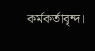কর্মকর্তাবৃন্দ।